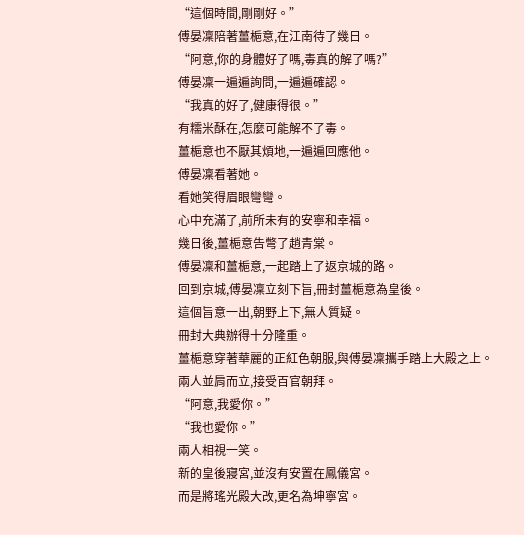“這個時間,剛剛好。”
傅晏凜陪著薑梔意,在江南待了幾日。
“阿意,你的身體好了嗎,毒真的解了嗎?”
傅晏凜一遍遍詢問,一遍遍確認。
“我真的好了,健康得很。”
有糯米酥在,怎麼可能解不了毒。
薑梔意也不厭其煩地,一遍遍回應他。
傅晏凜看著她。
看她笑得眉眼彎彎。
心中充滿了,前所未有的安寧和幸福。
幾日後,薑梔意告彆了趙青棠。
傅晏凜和薑梔意,一起踏上了返京城的路。
回到京城,傅晏凜立刻下旨,冊封薑梔意為皇後。
這個旨意一出,朝野上下,無人質疑。
冊封大典辦得十分隆重。
薑梔意穿著華麗的正紅色朝服,與傅晏凜攜手踏上大殿之上。
兩人並肩而立,接受百官朝拜。
“阿意,我愛你。”
“我也愛你。”
兩人相視一笑。
新的皇後寢宮,並沒有安置在鳳儀宮。
而是將瑤光殿大改,更名為坤寧宮。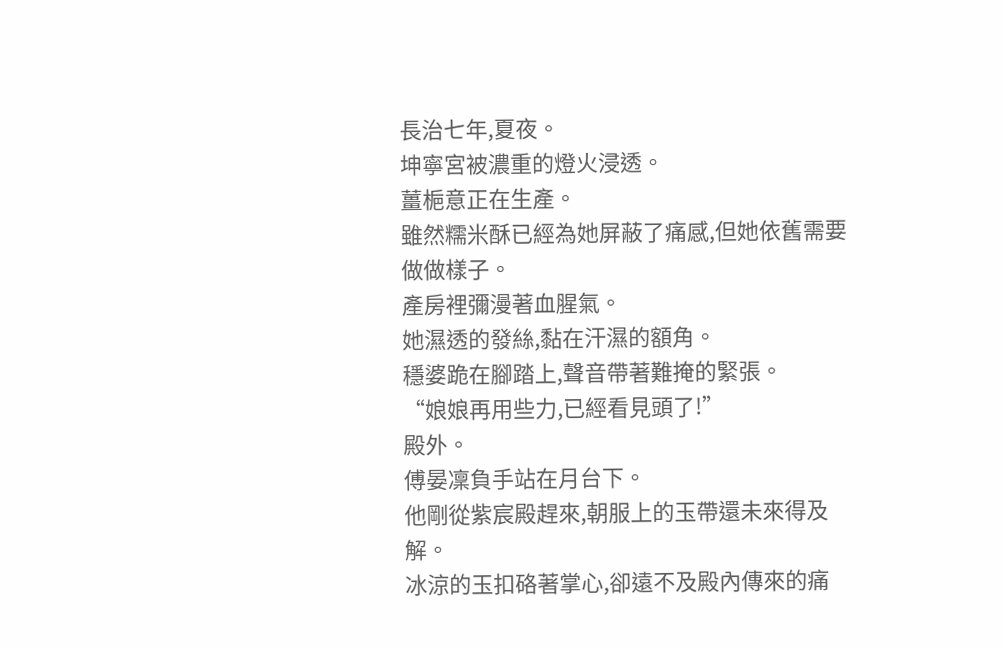長治七年,夏夜。
坤寧宮被濃重的燈火浸透。
薑梔意正在生產。
雖然糯米酥已經為她屏蔽了痛感,但她依舊需要做做樣子。
產房裡彌漫著血腥氣。
她濕透的發絲,黏在汗濕的額角。
穩婆跪在腳踏上,聲音帶著難掩的緊張。
“娘娘再用些力,已經看見頭了!”
殿外。
傅晏凜負手站在月台下。
他剛從紫宸殿趕來,朝服上的玉帶還未來得及解。
冰涼的玉扣硌著掌心,卻遠不及殿內傳來的痛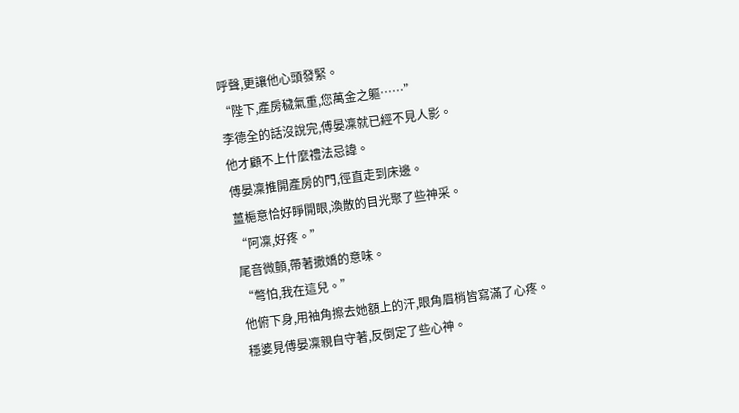呼聲,更讓他心頭發緊。
“陛下,產房穢氣重,您萬金之軀……”
李德全的話沒說完,傅晏凜就已經不見人影。
他才顧不上什麼禮法忌諱。
傅晏凜推開產房的門,徑直走到床邊。
薑梔意恰好睜開眼,渙散的目光聚了些神采。
“阿凜,好疼。”
尾音微顫,帶著撒嬌的意味。
“彆怕,我在這兒。”
他俯下身,用袖角擦去她額上的汗,眼角眉梢皆寫滿了心疼。
穩婆見傅晏凜親自守著,反倒定了些心神。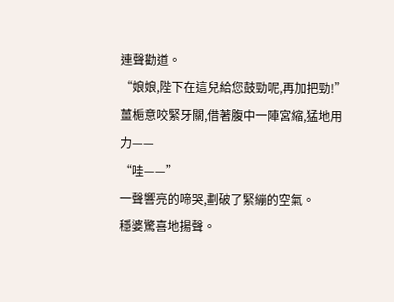連聲勸道。
“娘娘,陛下在這兒給您鼓勁呢,再加把勁!”
薑梔意咬緊牙關,借著腹中一陣宮縮,猛地用力——
“哇——”
一聲響亮的啼哭,劃破了緊繃的空氣。
穩婆驚喜地揚聲。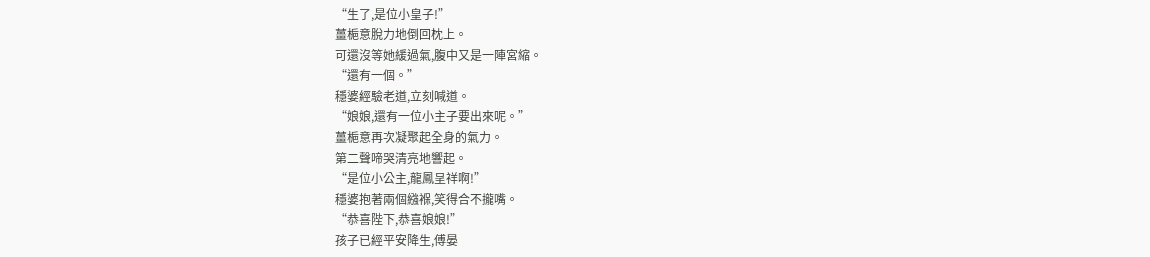“生了,是位小皇子!”
薑梔意脫力地倒回枕上。
可還沒等她緩過氣,腹中又是一陣宮縮。
“還有一個。”
穩婆經驗老道,立刻喊道。
“娘娘,還有一位小主子要出來呢。”
薑梔意再次凝聚起全身的氣力。
第二聲啼哭清亮地響起。
“是位小公主,龍鳳呈祥啊!”
穩婆抱著兩個繈褓,笑得合不攏嘴。
“恭喜陛下,恭喜娘娘!”
孩子已經平安降生,傅晏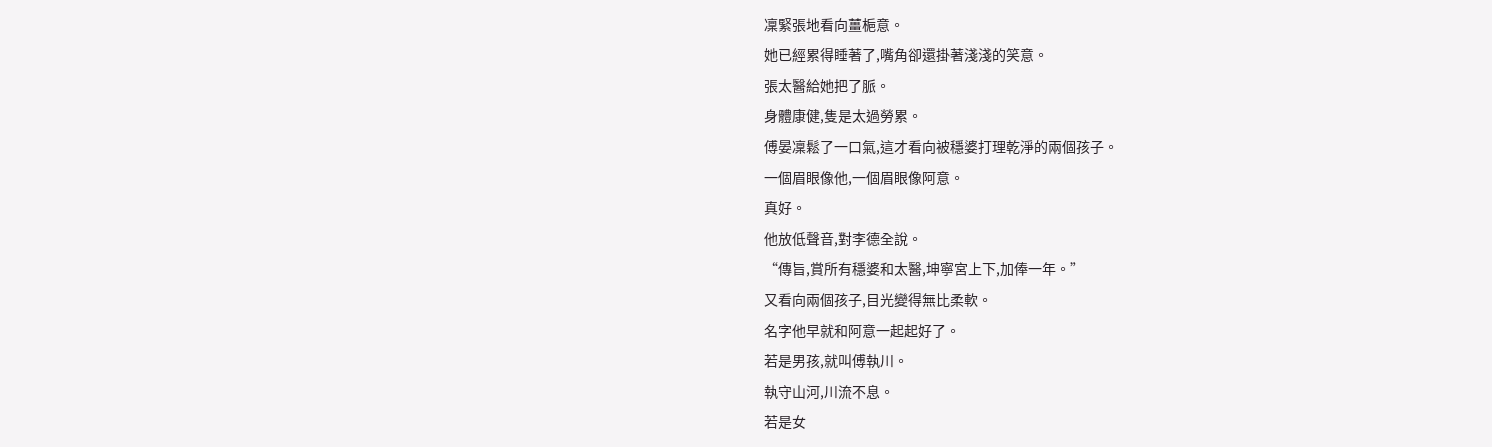凜緊張地看向薑梔意。
她已經累得睡著了,嘴角卻還掛著淺淺的笑意。
張太醫給她把了脈。
身體康健,隻是太過勞累。
傅晏凜鬆了一口氣,這才看向被穩婆打理乾淨的兩個孩子。
一個眉眼像他,一個眉眼像阿意。
真好。
他放低聲音,對李德全說。
“傳旨,賞所有穩婆和太醫,坤寧宮上下,加俸一年。”
又看向兩個孩子,目光變得無比柔軟。
名字他早就和阿意一起起好了。
若是男孩,就叫傅執川。
執守山河,川流不息。
若是女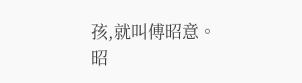孩,就叫傅昭意。
昭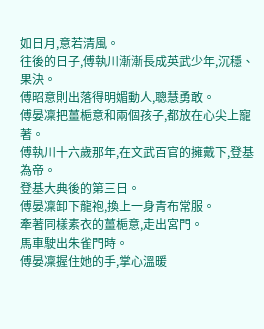如日月,意若清風。
往後的日子,傅執川漸漸長成英武少年,沉穩、果決。
傅昭意則出落得明媚動人,聰慧勇敢。
傅晏凜把薑梔意和兩個孩子,都放在心尖上寵著。
傅執川十六歲那年,在文武百官的擁戴下,登基為帝。
登基大典後的第三日。
傅晏凜卸下龍袍,換上一身青布常服。
牽著同樣素衣的薑梔意,走出宮門。
馬車駛出朱雀門時。
傅晏凜握住她的手,掌心溫暖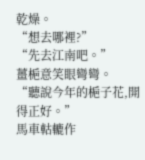乾燥。
“想去哪裡?”
“先去江南吧。”
薑梔意笑眼彎彎。
“聽說今年的梔子花,開得正好。”
馬車軲轆作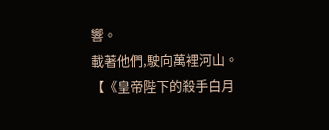響。
載著他們,駛向萬裡河山。
【《皇帝陛下的殺手白月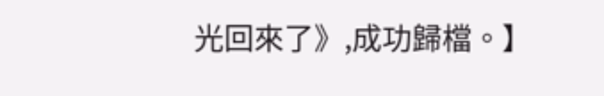光回來了》,成功歸檔。】